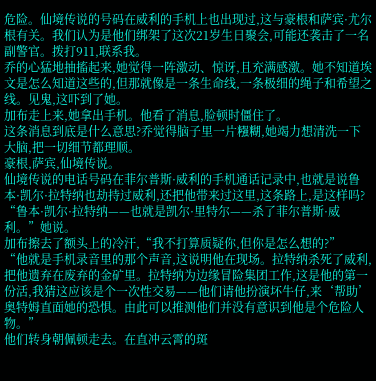危险。仙境传说的号码在威利的手机上也出现过,这与豪根和萨宾·尤尔根有关。我们认为是他们绑架了这次21岁生日聚会,可能还袭击了一名副警官。拨打911,联系我。
乔的心猛地抽搐起来,她觉得一阵激动、惊讶,且充满感激。她不知道埃文是怎么知道这些的,但那就像是一条生命线,一条极细的绳子和希望之线。见鬼,这吓到了她。
加布走上来,她拿出手机。他看了消息,脸顿时僵住了。
这条消息到底是什么意思?乔觉得脑子里一片糨糊,她竭力想清洗一下大脑,把一切细节都理顺。
豪根,萨宾,仙境传说。
仙境传说的电话号码在菲尔普斯·威利的手机通话记录中,也就是说鲁本·凯尔·拉特纳也劫持过威利,还把他带来过这里,这条路上,是这样吗?
“鲁本·凯尔·拉特纳——也就是凯尔·里特尔——杀了菲尔普斯·威利。”她说。
加布擦去了额头上的冷汗,“我不打算质疑你,但你是怎么想的?”
“他就是手机录音里的那个声音,这说明他在现场。拉特纳杀死了威利,把他遗弃在废弃的金矿里。拉特纳为边缘冒险集团工作,这是他的第一份活,我猜这应该是个一次性交易——他们请他扮演坏牛仔,来‘帮助’奥特姆直面她的恐惧。由此可以推测他们并没有意识到他是个危险人物。”
他们转身朝佩顿走去。在直冲云霄的斑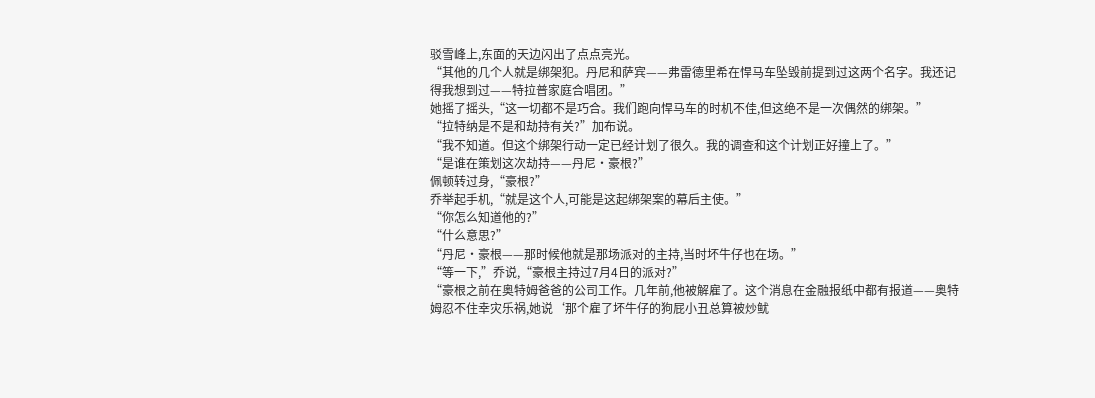驳雪峰上,东面的天边闪出了点点亮光。
“其他的几个人就是绑架犯。丹尼和萨宾——弗雷德里希在悍马车坠毁前提到过这两个名字。我还记得我想到过——特拉普家庭合唱团。”
她摇了摇头,“这一切都不是巧合。我们跑向悍马车的时机不佳,但这绝不是一次偶然的绑架。”
“拉特纳是不是和劫持有关?”加布说。
“我不知道。但这个绑架行动一定已经计划了很久。我的调查和这个计划正好撞上了。”
“是谁在策划这次劫持——丹尼·豪根?”
佩顿转过身,“豪根?”
乔举起手机,“就是这个人,可能是这起绑架案的幕后主使。”
“你怎么知道他的?”
“什么意思?”
“丹尼·豪根——那时候他就是那场派对的主持,当时坏牛仔也在场。”
“等一下,”乔说,“豪根主持过7月4日的派对?”
“豪根之前在奥特姆爸爸的公司工作。几年前,他被解雇了。这个消息在金融报纸中都有报道——奥特姆忍不住幸灾乐祸,她说‘那个雇了坏牛仔的狗屁小丑总算被炒鱿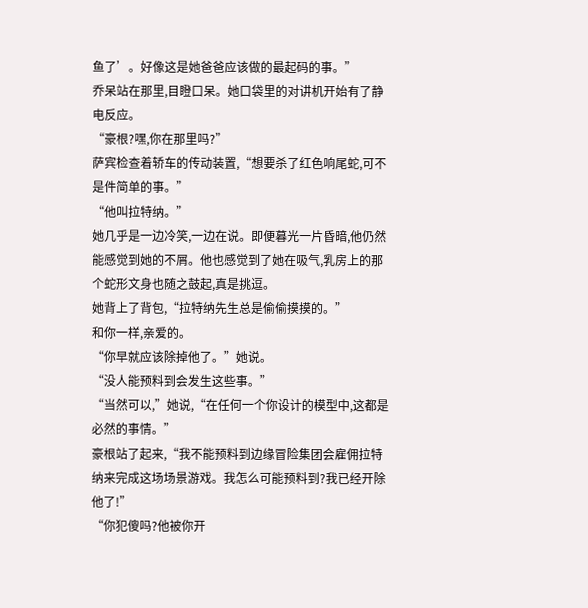鱼了’。好像这是她爸爸应该做的最起码的事。”
乔呆站在那里,目瞪口呆。她口袋里的对讲机开始有了静电反应。
“豪根?嘿,你在那里吗?”
萨宾检查着轿车的传动装置,“想要杀了红色响尾蛇,可不是件简单的事。”
“他叫拉特纳。”
她几乎是一边冷笑,一边在说。即便暮光一片昏暗,他仍然能感觉到她的不屑。他也感觉到了她在吸气,乳房上的那个蛇形文身也随之鼓起,真是挑逗。
她背上了背包,“拉特纳先生总是偷偷摸摸的。”
和你一样,亲爱的。
“你早就应该除掉他了。”她说。
“没人能预料到会发生这些事。”
“当然可以,”她说,“在任何一个你设计的模型中,这都是必然的事情。”
豪根站了起来,“我不能预料到边缘冒险集团会雇佣拉特纳来完成这场场景游戏。我怎么可能预料到?我已经开除他了!”
“你犯傻吗?他被你开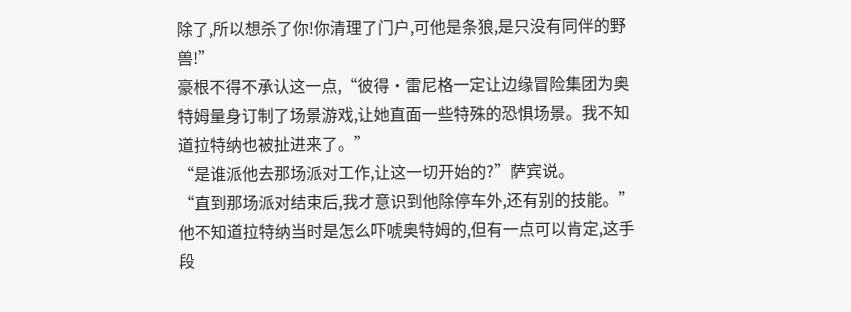除了,所以想杀了你!你清理了门户,可他是条狼,是只没有同伴的野兽!”
豪根不得不承认这一点,“彼得·雷尼格一定让边缘冒险集团为奥特姆量身订制了场景游戏,让她直面一些特殊的恐惧场景。我不知道拉特纳也被扯进来了。”
“是谁派他去那场派对工作,让这一切开始的?”萨宾说。
“直到那场派对结束后,我才意识到他除停车外,还有别的技能。”
他不知道拉特纳当时是怎么吓唬奥特姆的,但有一点可以肯定,这手段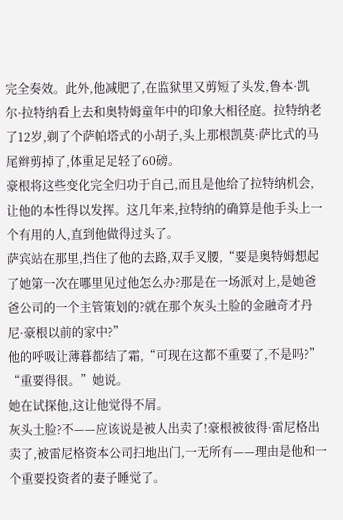完全奏效。此外,他减肥了,在监狱里又剪短了头发,鲁本·凯尔·拉特纳看上去和奥特姆童年中的印象大相径庭。拉特纳老了12岁,剃了个萨帕塔式的小胡子,头上那根凯莫·萨比式的马尾辫剪掉了,体重足足轻了60磅。
豪根将这些变化完全归功于自己,而且是他给了拉特纳机会,让他的本性得以发挥。这几年来,拉特纳的确算是他手头上一个有用的人,直到他做得过头了。
萨宾站在那里,挡住了他的去路,双手叉腰,“要是奥特姆想起了她第一次在哪里见过他怎么办?那是在一场派对上,是她爸爸公司的一个主管策划的?就在那个灰头土脸的金融奇才丹尼·豪根以前的家中?”
他的呼吸让薄暮都结了霜,“可现在这都不重要了,不是吗?”
“重要得很。”她说。
她在试探他,这让他觉得不屑。
灰头土脸?不——应该说是被人出卖了!豪根被彼得·雷尼格出卖了,被雷尼格资本公司扫地出门,一无所有——理由是他和一个重要投资者的妻子睡觉了。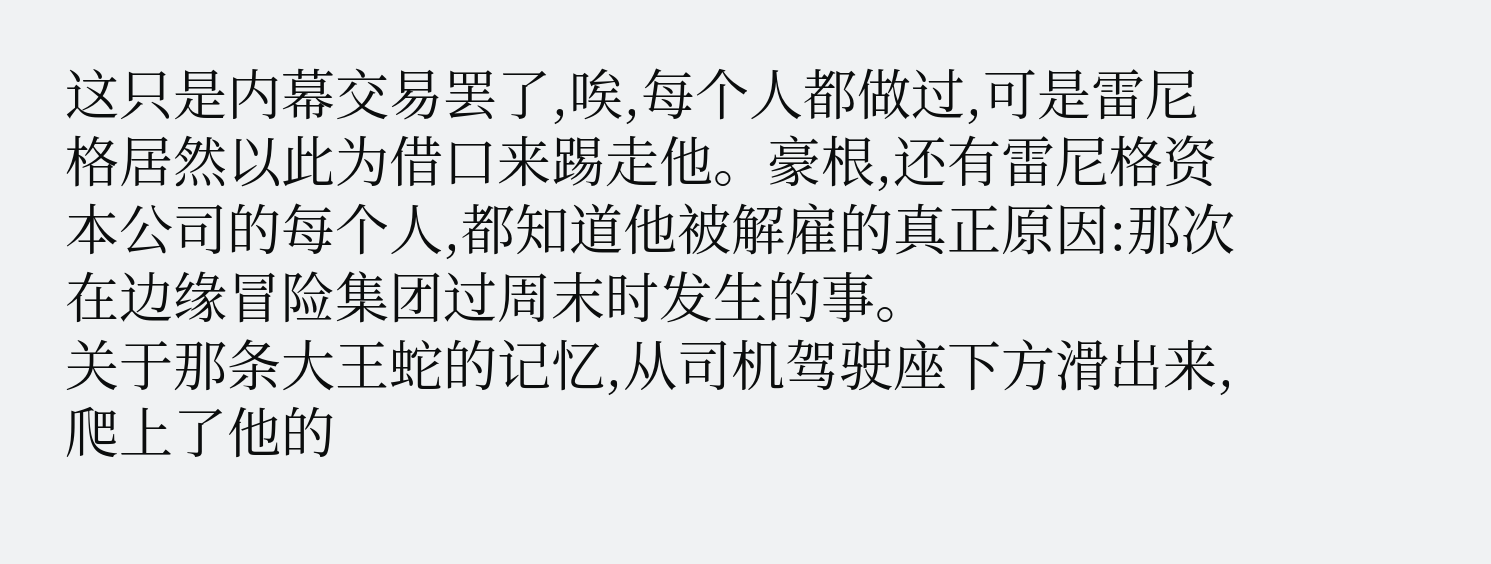这只是内幕交易罢了,唉,每个人都做过,可是雷尼格居然以此为借口来踢走他。豪根,还有雷尼格资本公司的每个人,都知道他被解雇的真正原因:那次在边缘冒险集团过周末时发生的事。
关于那条大王蛇的记忆,从司机驾驶座下方滑出来,爬上了他的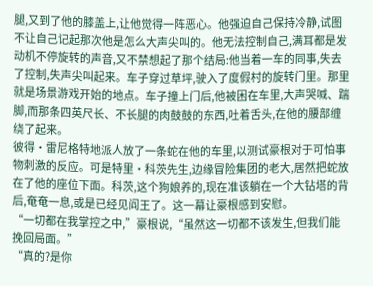腿,又到了他的膝盖上,让他觉得一阵恶心。他强迫自己保持冷静,试图不让自己记起那次他是怎么大声尖叫的。他无法控制自己,满耳都是发动机不停旋转的声音,又不禁想起了那个结局:他当着一车的同事,失去了控制,失声尖叫起来。车子穿过草坪,驶入了度假村的旋转门里。那里就是场景游戏开始的地点。车子撞上门后,他被困在车里,大声哭喊、踹脚,而那条四英尺长、不长腿的肉鼓鼓的东西,吐着舌头,在他的腰部缠绕了起来。
彼得·雷尼格特地派人放了一条蛇在他的车里,以测试豪根对于可怕事物刺激的反应。可是特里·科茨先生,边缘冒险集团的老大,居然把蛇放在了他的座位下面。科茨,这个狗娘养的,现在准该躺在一个大钻塔的背后,奄奄一息,或是已经见阎王了。这一幕让豪根感到安慰。
“一切都在我掌控之中,”豪根说,“虽然这一切都不该发生,但我们能挽回局面。”
“真的?是你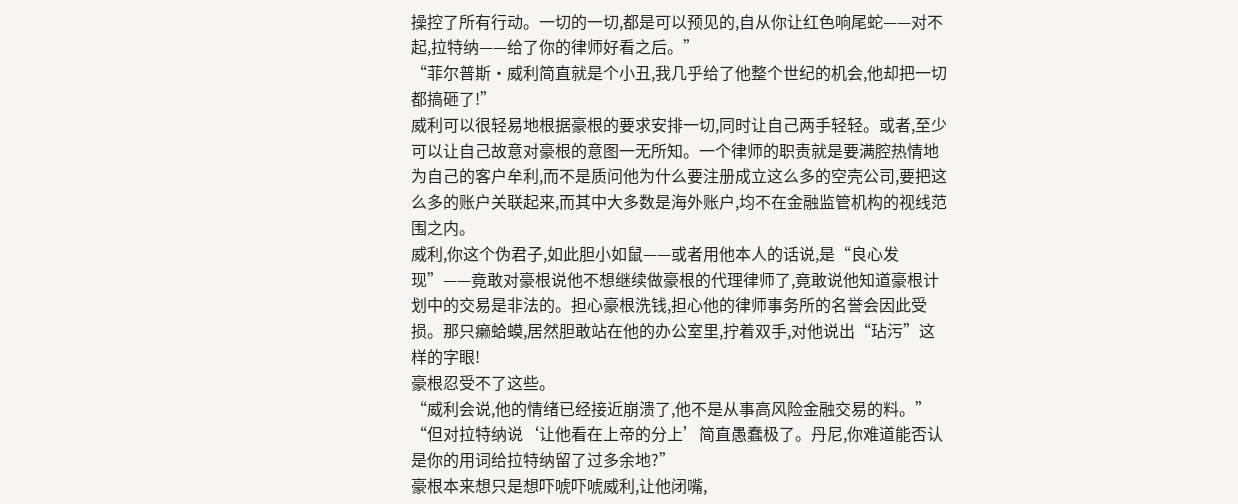操控了所有行动。一切的一切,都是可以预见的,自从你让红色响尾蛇——对不起,拉特纳——给了你的律师好看之后。”
“菲尔普斯·威利简直就是个小丑,我几乎给了他整个世纪的机会,他却把一切都搞砸了!”
威利可以很轻易地根据豪根的要求安排一切,同时让自己两手轻轻。或者,至少可以让自己故意对豪根的意图一无所知。一个律师的职责就是要满腔热情地为自己的客户牟利,而不是质问他为什么要注册成立这么多的空壳公司,要把这么多的账户关联起来,而其中大多数是海外账户,均不在金融监管机构的视线范围之内。
威利,你这个伪君子,如此胆小如鼠——或者用他本人的话说,是“良心发现”——竟敢对豪根说他不想继续做豪根的代理律师了,竟敢说他知道豪根计划中的交易是非法的。担心豪根洗钱,担心他的律师事务所的名誉会因此受损。那只癞蛤蟆,居然胆敢站在他的办公室里,拧着双手,对他说出“玷污”这样的字眼!
豪根忍受不了这些。
“威利会说,他的情绪已经接近崩溃了,他不是从事高风险金融交易的料。”
“但对拉特纳说‘让他看在上帝的分上’简直愚蠢极了。丹尼,你难道能否认是你的用词给拉特纳留了过多余地?”
豪根本来想只是想吓唬吓唬威利,让他闭嘴,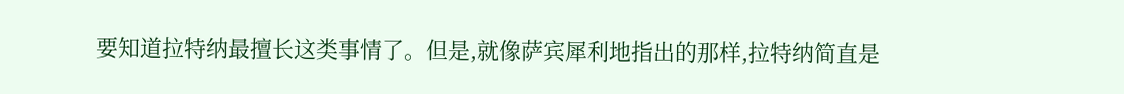要知道拉特纳最擅长这类事情了。但是,就像萨宾犀利地指出的那样,拉特纳简直是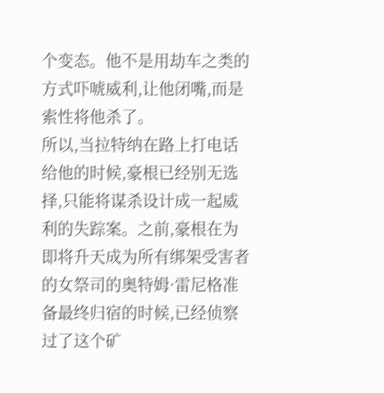个变态。他不是用劫车之类的方式吓唬威利,让他闭嘴,而是索性将他杀了。
所以,当拉特纳在路上打电话给他的时候,豪根已经别无选择,只能将谋杀设计成一起威利的失踪案。之前,豪根在为即将升天成为所有绑架受害者的女祭司的奥特姆·雷尼格准备最终归宿的时候,已经侦察过了这个矿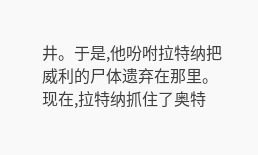井。于是,他吩咐拉特纳把威利的尸体遗弃在那里。
现在,拉特纳抓住了奥特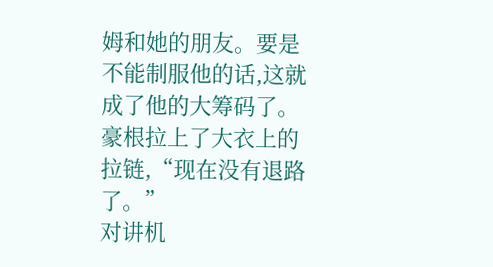姆和她的朋友。要是不能制服他的话,这就成了他的大筹码了。
豪根拉上了大衣上的拉链,“现在没有退路了。”
对讲机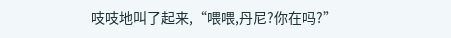吱吱地叫了起来,“喂喂,丹尼?你在吗?”